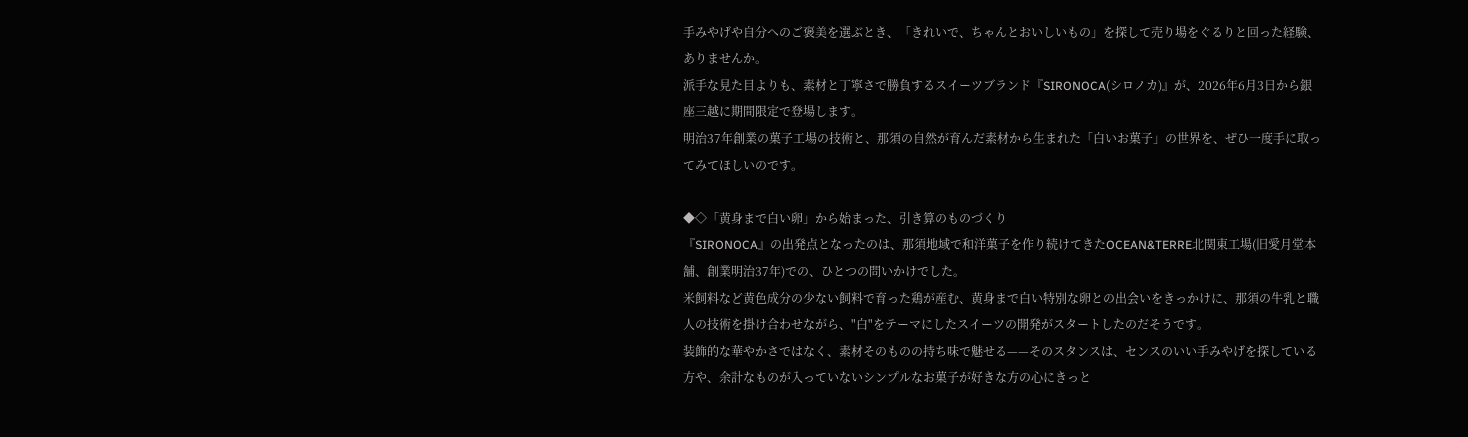手みやげや自分へのご褒美を選ぶとき、「きれいで、ちゃんとおいしいもの」を探して売り場をぐるりと回った経験、ありませんか。
派手な見た目よりも、素材と丁寧さで勝負するスイーツブランド『SIRONOCA(シロノカ)』が、2026年6月3日から銀座三越に期間限定で登場します。
明治37年創業の菓子工場の技術と、那須の自然が育んだ素材から生まれた「白いお菓子」の世界を、ぜひ一度手に取ってみてほしいのです。

◆◇「黄身まで白い卵」から始まった、引き算のものづくり
『SIRONOCA』の出発点となったのは、那須地域で和洋菓子を作り続けてきたOCEAN&TERRE北関東工場(旧愛月堂本舗、創業明治37年)での、ひとつの問いかけでした。
米飼料など黄色成分の少ない飼料で育った鶏が産む、黄身まで白い特別な卵との出会いをきっかけに、那須の牛乳と職人の技術を掛け合わせながら、"白"をテーマにしたスイーツの開発がスタートしたのだそうです。
装飾的な華やかさではなく、素材そのものの持ち味で魅せる——そのスタンスは、センスのいい手みやげを探している方や、余計なものが入っていないシンプルなお菓子が好きな方の心にきっと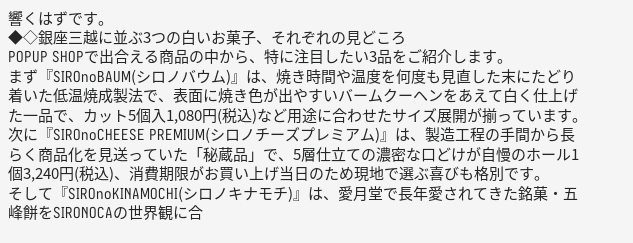響くはずです。
◆◇銀座三越に並ぶ3つの白いお菓子、それぞれの見どころ
POPUP SHOPで出合える商品の中から、特に注目したい3品をご紹介します。
まず『SIROnoBAUM(シロノバウム)』は、焼き時間や温度を何度も見直した末にたどり着いた低温焼成製法で、表面に焼き色が出やすいバームクーヘンをあえて白く仕上げた一品で、カット5個入1,080円(税込)など用途に合わせたサイズ展開が揃っています。
次に『SIROnoCHEESE PREMIUM(シロノチーズプレミアム)』は、製造工程の手間から長らく商品化を見送っていた「秘蔵品」で、5層仕立ての濃密な口どけが自慢のホール1個3,240円(税込)、消費期限がお買い上げ当日のため現地で選ぶ喜びも格別です。
そして『SIROnoKINAMOCHI(シロノキナモチ)』は、愛月堂で長年愛されてきた銘菓・五峰餅をSIRONOCAの世界観に合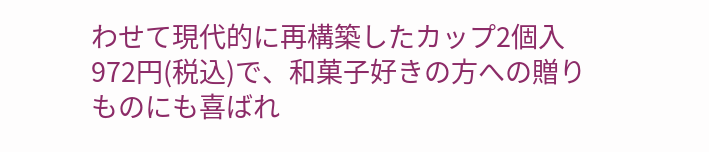わせて現代的に再構築したカップ2個入972円(税込)で、和菓子好きの方への贈りものにも喜ばれ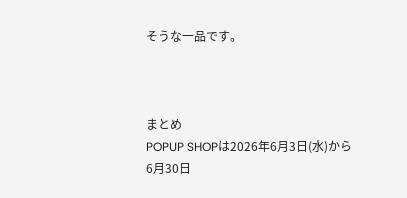そうな一品です。



まとめ
POPUP SHOPは2026年6月3日(水)から6月30日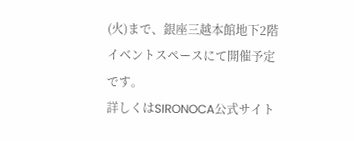(火)まで、銀座三越本館地下2階イベントスペースにて開催予定です。
詳しくはSIRONOCA公式サイト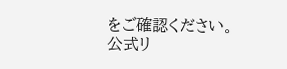をご確認ください。
公式リ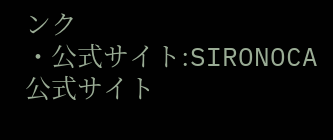ンク
・公式サイト:SIRONOCA公式サイト